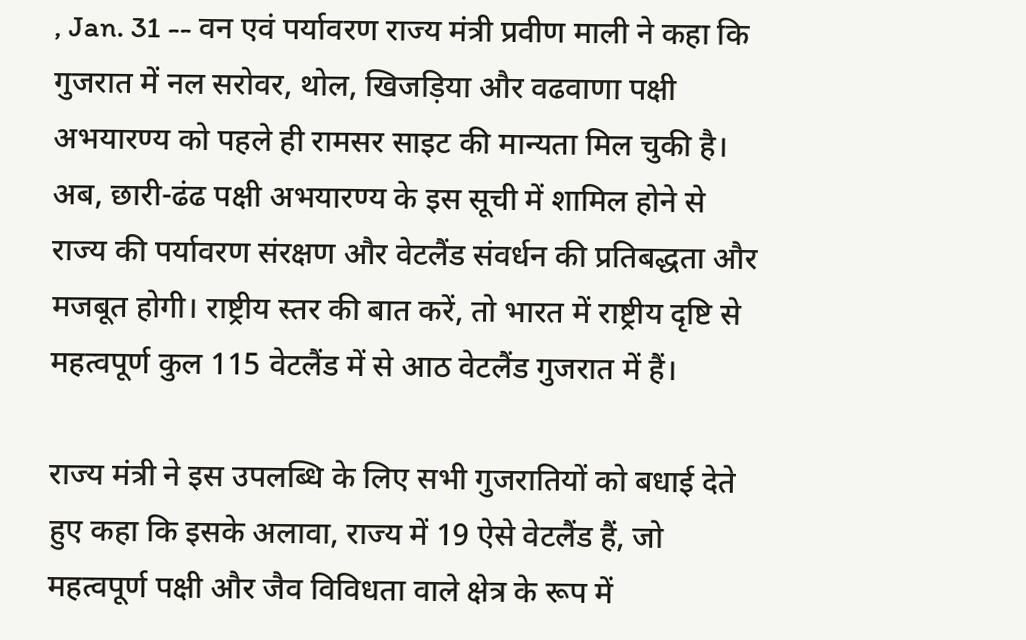, Jan. 31 -- वन एवं पर्यावरण राज्य मंत्री प्रवीण माली ने कहा कि गुजरात में नल सरोवर, थोल, खिजड़िया और वढवाणा पक्षी अभयारण्य को पहले ही रामसर साइट की मान्यता मिल चुकी है। अब, छारी-ढंढ पक्षी अभयारण्य के इस सूची में शामिल होने से राज्य की पर्यावरण संरक्षण और वेटलैंड संवर्धन की प्रतिबद्धता और मजबूत होगी। राष्ट्रीय स्तर की बात करें, तो भारत में राष्ट्रीय दृष्टि से महत्वपूर्ण कुल 115 वेटलैंड में से आठ वेटलैंड गुजरात में हैं।

राज्य मंत्री ने इस उपलब्धि के लिए सभी गुजरातियों को बधाई देते हुए कहा कि इसके अलावा, राज्य में 19 ऐसे वेटलैंड हैं, जो महत्वपूर्ण पक्षी और जैव विविधता वाले क्षेत्र के रूप में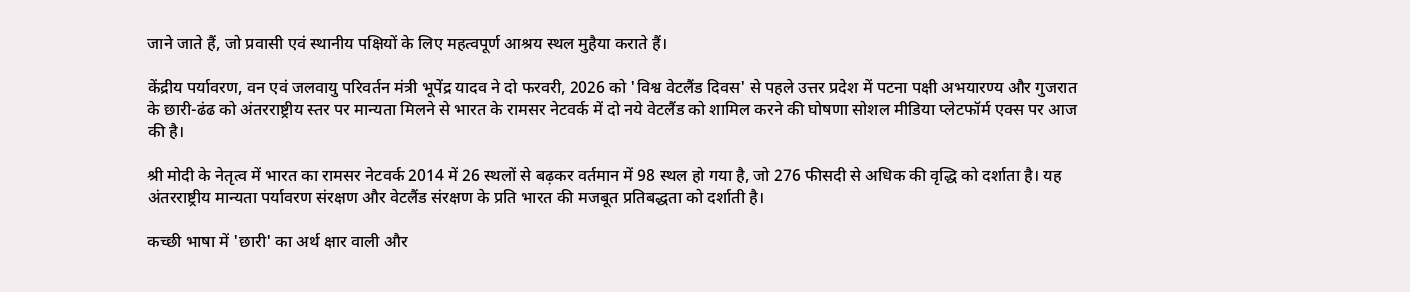जाने जाते हैं, जो प्रवासी एवं स्थानीय पक्षियों के लिए महत्वपूर्ण आश्रय स्थल मुहैया कराते हैं।

केंद्रीय पर्यावरण, वन एवं जलवायु परिवर्तन मंत्री भूपेंद्र यादव ने दो फरवरी, 2026 को 'विश्व वेटलैंड दिवस' से पहले उत्तर प्रदेश में पटना पक्षी अभयारण्य और गुजरात के छारी-ढंढ को अंतरराष्ट्रीय स्तर पर मान्यता मिलने से भारत के रामसर नेटवर्क में दो नये वेटलैंड को शामिल करने की घोषणा सोशल मीडिया प्लेटफॉर्म एक्स पर आज की है।

श्री मोदी के नेतृत्व में भारत का रामसर नेटवर्क 2014 में 26 स्थलों से बढ़कर वर्तमान में 98 स्थल हो गया है, जो 276 फीसदी से अधिक की वृद्धि को दर्शाता है। यह अंतरराष्ट्रीय मान्यता पर्यावरण संरक्षण और वेटलैंड संरक्षण के प्रति भारत की मजबूत प्रतिबद्धता को दर्शाती है।

कच्छी भाषा में 'छारी' का अर्थ क्षार वाली और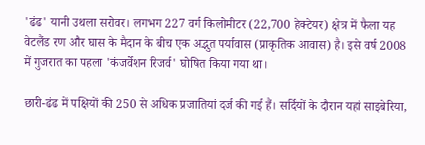'ढंढ' यानी उथला सरोवर। लगभग 227 वर्ग किलोमीटर (22,700 हेक्टेयर) क्षेत्र में फैला यह वेटलैंड रण और घास के मैदान के बीच एक अद्भुत पर्यावास (प्राकृतिक आवास) है। इसे वर्ष 2008 में गुजरात का पहला 'कंजर्वेशन रिजर्व' घोषित किया गया था।

छारी-ढंढ में पक्षियों की 250 से अधिक प्रजातियां दर्ज की गई हैं। सर्दियों के दौरान यहां साइबेरिया,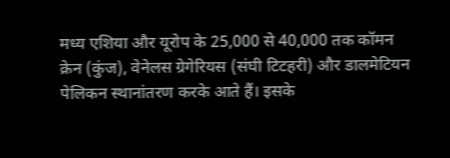मध्य एशिया और यूरोप के 25,000 से 40,000 तक कॉमन क्रेन (कुंज), वेनेलस ग्रेगेरियस (संघी टिटहरी) और डालमेटियन पेलिकन स्थानांतरण करके आते हैं। इसके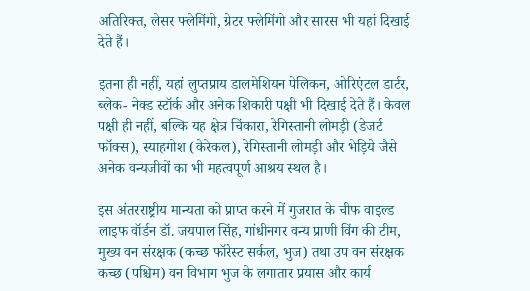अतिरिक्त, लेसर फ्लेमिंगो, ग्रेटर फ्लेमिंगो और सारस भी यहां दिखाई देते हैं।

इतना ही नहीं, यहां लुप्तप्राय डालमेशियन पेलिकन, ओरिएंटल डार्टर, ब्लेक- नेक्ड स्टॉर्क और अनेक शिकारी पक्षी भी दिखाई देते हैं। केवल पक्षी ही नहीं, बल्कि यह क्षेत्र चिंकारा, रेगिस्तानी लोमड़ी (डेजर्ट फॉक्स), स्याहगोश (केरेकल), रेगिस्तानी लोमड़ी और भेड़िये जैसे अनेक वन्यजीवों का भी महत्वपूर्ण आश्रय स्थल है।

इस अंतरराष्ट्रीय मान्यता को प्राप्त करने में गुजरात के चीफ वाइल्ड लाइफ वॉर्डन डॉ. जयपाल सिंह, गांधीनगर वन्य प्राणी विंग की टीम, मुख्य वन संरक्षक (कच्छ फॉरेस्ट सर्कल, भुज) तथा उप वन संरक्षक कच्छ (पश्चिम) वन विभाग भुज के लगातार प्रयास और कार्य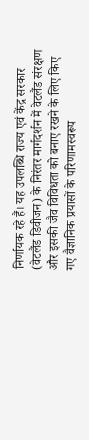निर्णायक रहे हैं। यह उपलब्धि राज्य एवं केंद्र सरकार (वेटलैंड डिवीजन) के निरंतर मार्गदर्शन में वेटलैंड संरक्षण और इसकी जैव विविधता को बनाए रखने के लिए किए गए वैज्ञानिक प्रयासों के परिणामस्वरूप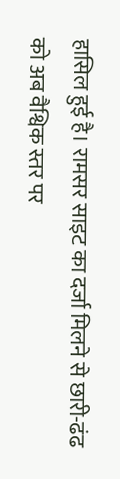हासिल हुई है। रामसर साइट का दर्जा मिलने से छारी-ढंढ को अब वैश्विक स्तर पर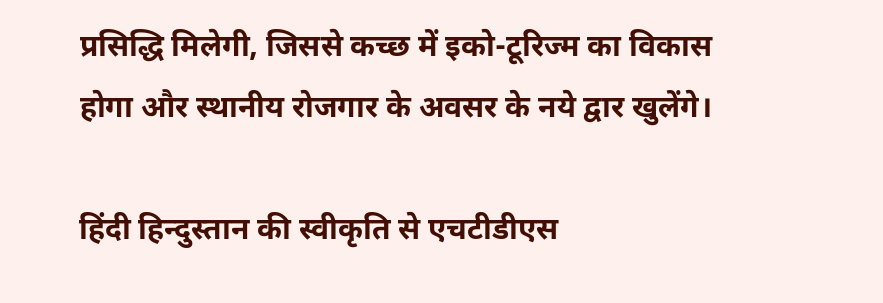प्रसिद्धि मिलेगी, जिससे कच्छ में इको-टूरिज्म का विकास होगा और स्थानीय रोजगार के अवसर के नये द्वार खुलेंगे।

हिंदी हिन्दुस्तान की स्वीकृति से एचटीडीएस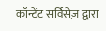कॉन्टेंट सर्विसेज़ द्वारा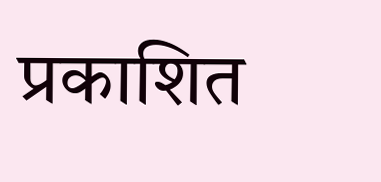प्रकाशित